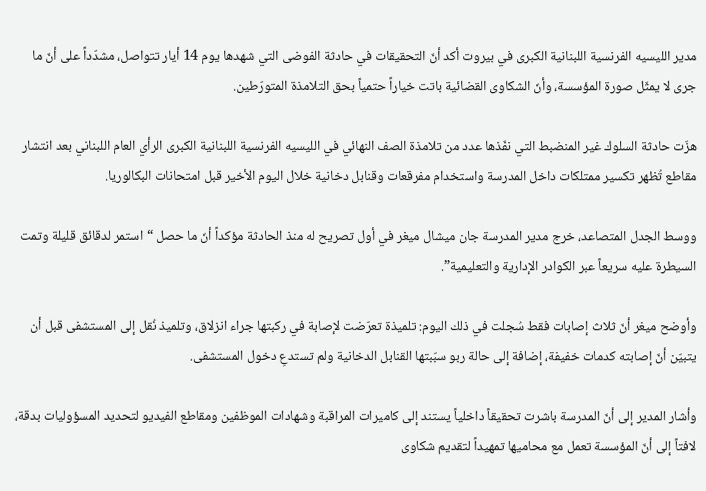مدير الليسيه الفرنسية اللبنانية الكبرى في بيروت أكد أنّ التحقيقات في حادثة الفوضى التي شهدها يوم 14 أيار تتواصل، مشدّداً على أنّ ما جرى لا يمثّل صورة المؤسسة، وأنّ الشكاوى القضائية باتت خياراً حتمياً بحق التلامذة المتورّطين.

هزّت حادثة السلوك غير المنضبط التي نفّذها عدد من تلامذة الصف النهائي في الليسيه الفرنسية اللبنانية الكبرى الرأي العام اللبناني بعد انتشار مقاطع تُظهر تكسير ممتلكات داخل المدرسة واستخدام مفرقعات وقنابل دخانية خلال اليوم الأخير قبل امتحانات البكالوريا.

ووسط الجدل المتصاعد، خرج مدير المدرسة جان ميشال ميغر في أول تصريح له منذ الحادثة مؤكداً أنّ ما حصل “استمر لدقائق قليلة وتمت السيطرة عليه سريعاً عبر الكوادر الإدارية والتعليمية”.

وأوضح ميغر أنّ ثلاث إصابات فقط سُجلت في ذلك اليوم: تلميذة تعرّضت لإصابة في ركبتها جراء انزلاق، وتلميذ نُقل إلى المستشفى قبل أن يتبيّن أنّ إصابته كدمات خفيفة، إضافة إلى حالة ربو سبّبتها القنابل الدخانية ولم تستدعِ دخول المستشفى.

وأشار المدير إلى أنّ المدرسة باشرت تحقيقاً داخلياً يستند إلى كاميرات المراقبة وشهادات الموظفين ومقاطع الفيديو لتحديد المسؤوليات بدقة، لافتاً إلى أنّ المؤسسة تعمل مع محاميها تمهيداً لتقديم شكاوى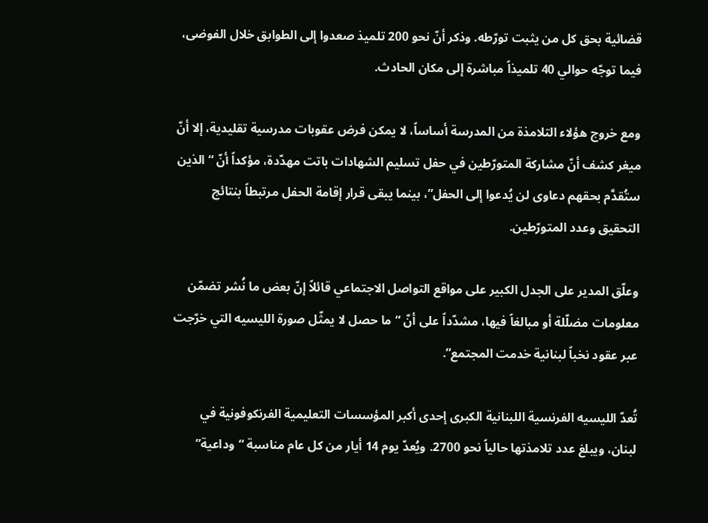قضائية بحق كل من يثبت تورّطه. وذكر أنّ نحو 200 تلميذ صعدوا إلى الطوابق خلال الفوضى، فيما توجّه حوالي 40 تلميذاً مباشرة إلى مكان الحادث.

ومع خروج هؤلاء التلامذة من المدرسة أساساً، لا يمكن فرض عقوبات مدرسية تقليدية، إلا أنّ ميغر كشف أنّ مشاركة المتورّطين في حفل تسليم الشهادات باتت مهدّدة، مؤكداً أنّ “الذين ستُقدَّم بحقهم دعاوى لن يُدعوا إلى الحفل”، بينما يبقى قرار إقامة الحفل مرتبطاً بنتائج التحقيق وعدد المتورّطين.

وعلّق المدير على الجدل الكبير على مواقع التواصل الاجتماعي قائلاً إنّ بعض ما نُشر تضمّن معلومات مضلّلة أو مبالغاً فيها، مشدّداً على أنّ “ما حصل لا يمثّل صورة الليسيه التي خرّجت عبر عقود نخباً لبنانية خدمت المجتمع”.

تُعدّ الليسيه الفرنسية اللبنانية الكبرى إحدى أكبر المؤسسات التعليمية الفرنكوفونية في لبنان، ويبلغ عدد تلامذتها حالياً نحو 2700. ويُعدّ يوم 14 أيار من كل عام مناسبة “وداعية”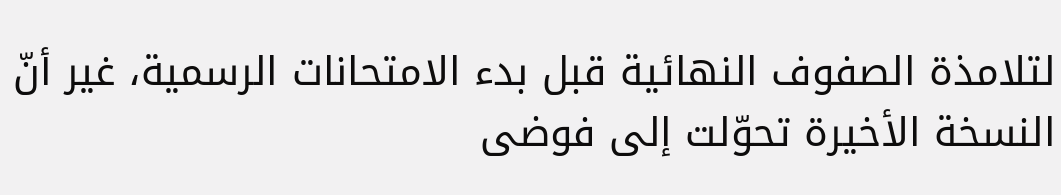لتلامذة الصفوف النهائية قبل بدء الامتحانات الرسمية، غير أنّ النسخة الأخيرة تحوّلت إلى فوضى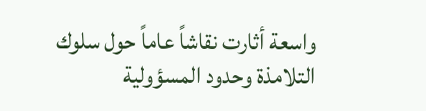واسعة أثارت نقاشاً عاماً حول سلوك التلامذة وحدود المسؤولية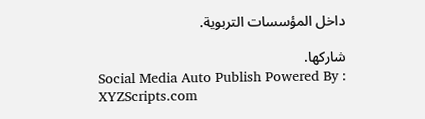داخل المؤسسات التربوية.

شاركها.
Social Media Auto Publish Powered By : XYZScripts.com